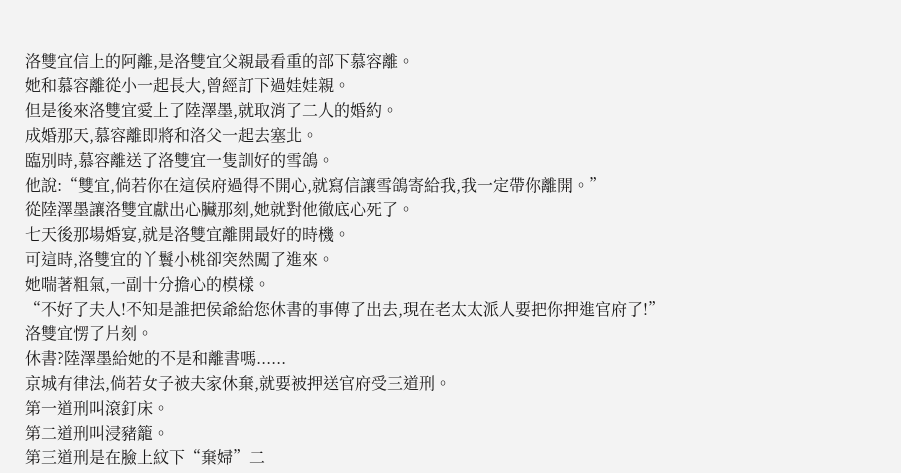洛雙宜信上的阿離,是洛雙宜父親最看重的部下慕容離。
她和慕容離從小一起長大,曾經訂下過娃娃親。
但是後來洛雙宜愛上了陸澤墨,就取消了二人的婚約。
成婚那天,慕容離即將和洛父一起去塞北。
臨別時,慕容離送了洛雙宜一隻訓好的雪鴿。
他說:“雙宜,倘若你在這侯府過得不開心,就寫信讓雪鴿寄給我,我一定帶你離開。”
從陸澤墨讓洛雙宜獻出心臟那刻,她就對他徹底心死了。
七天後那場婚宴,就是洛雙宜離開最好的時機。
可這時,洛雙宜的丫鬟小桃卻突然闖了進來。
她喘著粗氣,一副十分擔心的模樣。
“不好了夫人!不知是誰把侯爺給您休書的事傳了出去,現在老太太派人要把你押進官府了!”
洛雙宜愣了片刻。
休書?陸澤墨給她的不是和離書嗎......
京城有律法,倘若女子被夫家休棄,就要被押送官府受三道刑。
第一道刑叫滾釘床。
第二道刑叫浸豬籠。
第三道刑是在臉上紋下“棄婦”二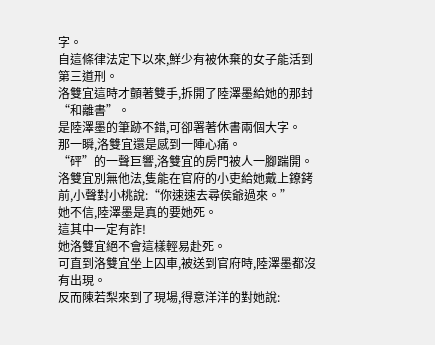字。
自這條律法定下以來,鮮少有被休棄的女子能活到第三道刑。
洛雙宜這時才顫著雙手,拆開了陸澤墨給她的那封“和離書”。
是陸澤墨的筆跡不錯,可卻署著休書兩個大字。
那一瞬,洛雙宜還是感到一陣心痛。
“砰”的一聲巨響,洛雙宜的房門被人一腳踹開。
洛雙宜別無他法,隻能在官府的小吏給她戴上鐐銬前,小聲對小桃說:“你速速去尋侯爺過來。”
她不信,陸澤墨是真的要她死。
這其中一定有詐!
她洛雙宜絕不會這樣輕易赴死。
可直到洛雙宜坐上囚車,被送到官府時,陸澤墨都沒有出現。
反而陳若梨來到了現場,得意洋洋的對她說: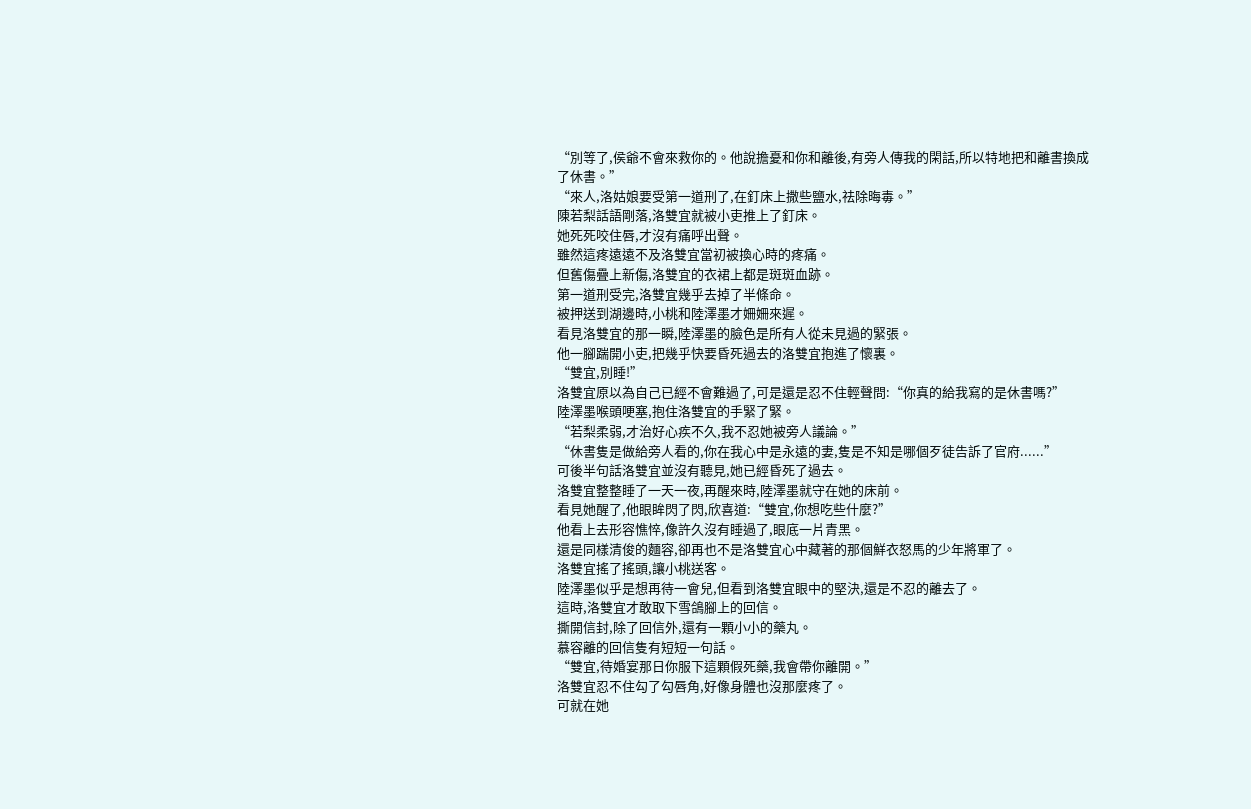“別等了,侯爺不會來救你的。他說擔憂和你和離後,有旁人傳我的閑話,所以特地把和離書換成了休書。”
“來人,洛姑娘要受第一道刑了,在釘床上撒些鹽水,祛除晦毒。”
陳若梨話語剛落,洛雙宜就被小吏推上了釘床。
她死死咬住唇,才沒有痛呼出聲。
雖然這疼遠遠不及洛雙宜當初被換心時的疼痛。
但舊傷疊上新傷,洛雙宜的衣裙上都是斑斑血跡。
第一道刑受完,洛雙宜幾乎去掉了半條命。
被押送到湖邊時,小桃和陸澤墨才姍姍來遲。
看見洛雙宜的那一瞬,陸澤墨的臉色是所有人從未見過的緊張。
他一腳踹開小吏,把幾乎快要昏死過去的洛雙宜抱進了懷裏。
“雙宜,別睡!”
洛雙宜原以為自己已經不會難過了,可是還是忍不住輕聲問:“你真的給我寫的是休書嗎?”
陸澤墨喉頭哽塞,抱住洛雙宜的手緊了緊。
“若梨柔弱,才治好心疾不久,我不忍她被旁人議論。”
“休書隻是做給旁人看的,你在我心中是永遠的妻,隻是不知是哪個歹徒告訴了官府......”
可後半句話洛雙宜並沒有聽見,她已經昏死了過去。
洛雙宜整整睡了一天一夜,再醒來時,陸澤墨就守在她的床前。
看見她醒了,他眼眸閃了閃,欣喜道:“雙宜,你想吃些什麼?”
他看上去形容憔悴,像許久沒有睡過了,眼底一片青黑。
還是同樣清俊的麵容,卻再也不是洛雙宜心中藏著的那個鮮衣怒馬的少年將軍了。
洛雙宜搖了搖頭,讓小桃送客。
陸澤墨似乎是想再待一會兒,但看到洛雙宜眼中的堅決,還是不忍的離去了。
這時,洛雙宜才敢取下雪鴿腳上的回信。
撕開信封,除了回信外,還有一顆小小的藥丸。
慕容離的回信隻有短短一句話。
“雙宜,待婚宴那日你服下這顆假死藥,我會帶你離開。”
洛雙宜忍不住勾了勾唇角,好像身體也沒那麼疼了。
可就在她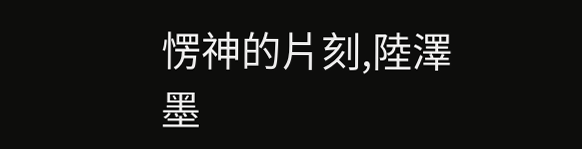愣神的片刻,陸澤墨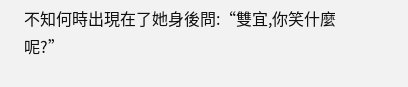不知何時出現在了她身後問:“雙宜,你笑什麼呢?”